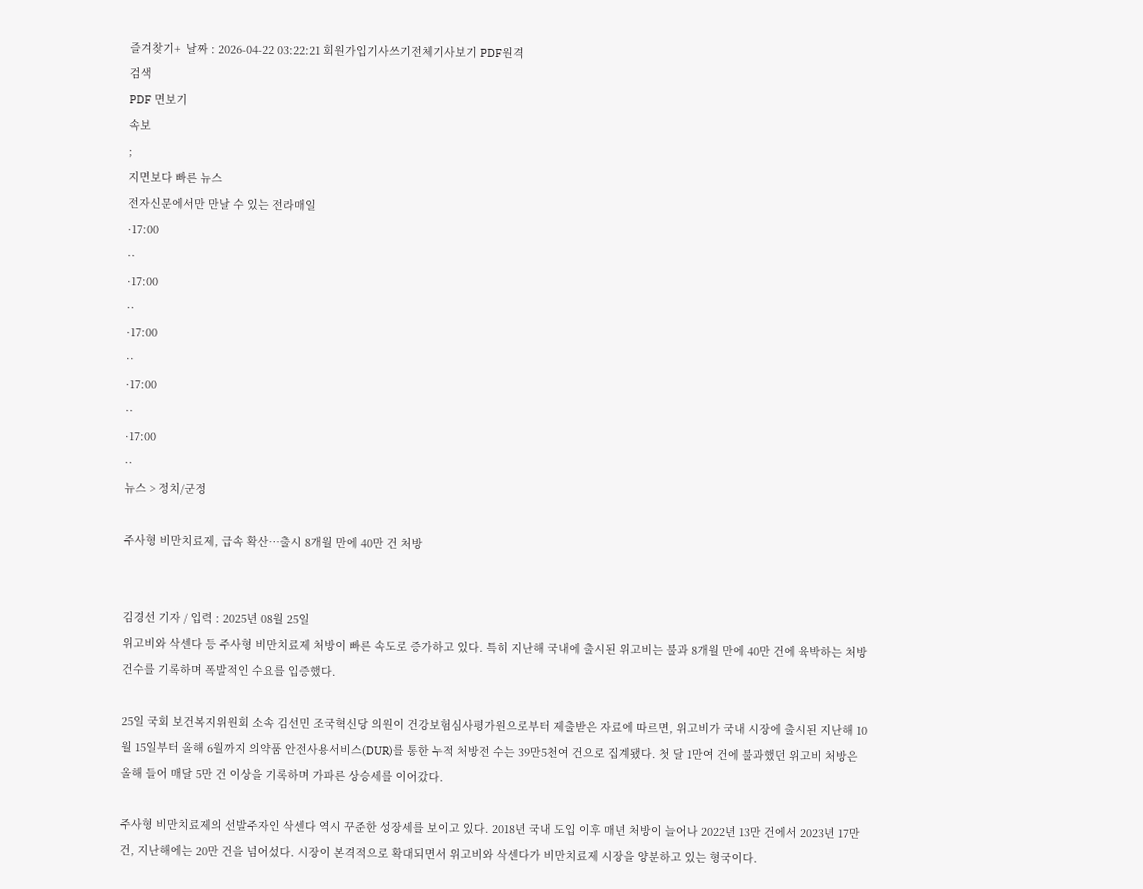즐겨찾기+  날짜 : 2026-04-22 03:22:21 회원가입기사쓰기전체기사보기 PDF원격
검색
PDF 면보기
속보
;
지면보다 빠른 뉴스
전자신문에서만 만날 수 있는 전라매일
·17:00
··
·17:00
··
·17:00
··
·17:00
··
·17:00
··
뉴스 > 정치/군정

주사형 비만치료제, 급속 확산…출시 8개월 만에 40만 건 처방


김경선 기자 / 입력 : 2025년 08월 25일
위고비와 삭센다 등 주사형 비만치료제 처방이 빠른 속도로 증가하고 있다. 특히 지난해 국내에 출시된 위고비는 불과 8개월 만에 40만 건에 육박하는 처방 건수를 기록하며 폭발적인 수요를 입증했다.

25일 국회 보건복지위원회 소속 김선민 조국혁신당 의원이 건강보험심사평가원으로부터 제출받은 자료에 따르면, 위고비가 국내 시장에 출시된 지난해 10월 15일부터 올해 6월까지 의약품 안전사용서비스(DUR)를 통한 누적 처방전 수는 39만5천여 건으로 집계됐다. 첫 달 1만여 건에 불과했던 위고비 처방은 올해 들어 매달 5만 건 이상을 기록하며 가파른 상승세를 이어갔다.

주사형 비만치료제의 선발주자인 삭센다 역시 꾸준한 성장세를 보이고 있다. 2018년 국내 도입 이후 매년 처방이 늘어나 2022년 13만 건에서 2023년 17만 건, 지난해에는 20만 건을 넘어섰다. 시장이 본격적으로 확대되면서 위고비와 삭센다가 비만치료제 시장을 양분하고 있는 형국이다.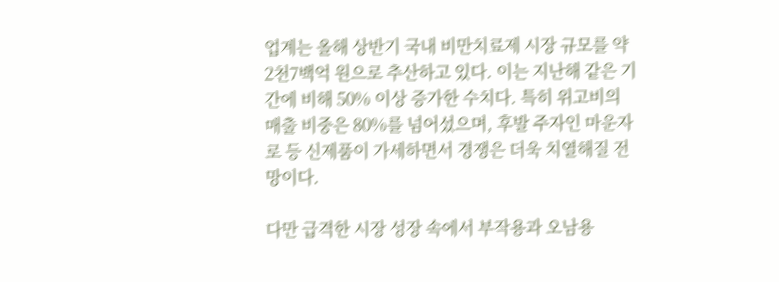업계는 올해 상반기 국내 비만치료제 시장 규모를 약 2천7백억 원으로 추산하고 있다. 이는 지난해 같은 기간에 비해 50% 이상 증가한 수치다. 특히 위고비의 매출 비중은 80%를 넘어섰으며, 후발 주자인 마운자로 등 신제품이 가세하면서 경쟁은 더욱 치열해질 전망이다.

다만 급격한 시장 성장 속에서 부작용과 오남용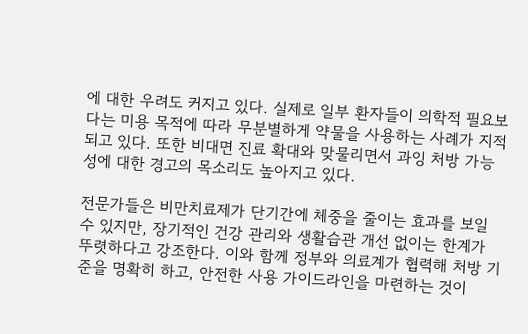에 대한 우려도 커지고 있다. 실제로 일부 환자들이 의학적 필요보다는 미용 목적에 따라 무분별하게 약물을 사용하는 사례가 지적되고 있다. 또한 비대면 진료 확대와 맞물리면서 과잉 처방 가능성에 대한 경고의 목소리도 높아지고 있다.

전문가들은 비만치료제가 단기간에 체중을 줄이는 효과를 보일 수 있지만, 장기적인 건강 관리와 생활습관 개선 없이는 한계가 뚜렷하다고 강조한다. 이와 함께 정부와 의료계가 협력해 처방 기준을 명확히 하고, 안전한 사용 가이드라인을 마련하는 것이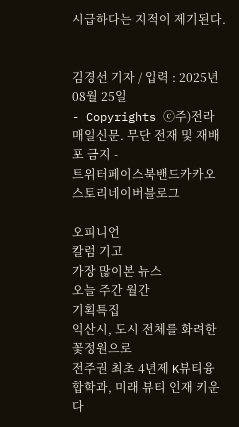시급하다는 지적이 제기된다.


김경선 기자 / 입력 : 2025년 08월 25일
- Copyrights ⓒ주)전라매일신문. 무단 전재 및 재배포 금지 -
트위터페이스북밴드카카오스토리네이버블로그

오피니언
칼럼 기고
가장 많이본 뉴스
오늘 주간 월간
기획특집
익산시, 도시 전체를 화려한 꽃정원으로
전주권 최초 4년제 K뷰티융합학과, 미래 뷰티 인재 키운다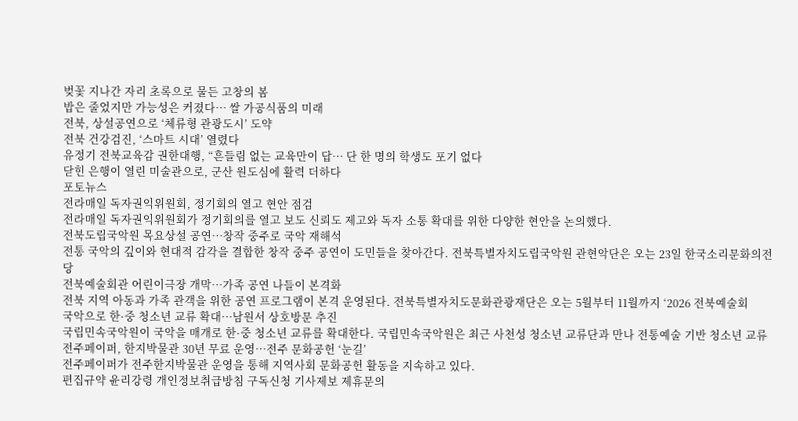벚꽃 지나간 자리 초록으로 물든 고창의 봄
밥은 줄었지만 가능성은 커졌다… 쌀 가공식품의 미래
전북, 상설공연으로 ‘체류형 관광도시’ 도약
전북 건강검진, ‘스마트 시대’ 열렸다
유정기 전북교육감 권한대행, “흔들림 없는 교육만이 답… 단 한 명의 학생도 포기 없다
닫힌 은행이 열린 미술관으로, 군산 원도심에 활력 더하다
포토뉴스
전라매일 독자권익위원회, 정기회의 열고 현안 점검
전라매일 독자권익위원회가 정기회의를 열고 보도 신뢰도 제고와 독자 소통 확대를 위한 다양한 현안을 논의했다.
전북도립국악원 목요상설 공연…창작 중주로 국악 재해석
전통 국악의 깊이와 현대적 감각을 결합한 창작 중주 공연이 도민들을 찾아간다. 전북특별자치도립국악원 관현악단은 오는 23일 한국소리문화의전당
전북예술회관 어린이극장 개막…가족 공연 나들이 본격화
전북 지역 아동과 가족 관객을 위한 공연 프로그램이 본격 운영된다. 전북특별자치도문화관광재단은 오는 5월부터 11월까지 ‘2026 전북예술회
국악으로 한·중 청소년 교류 확대…남원서 상호방문 추진
국립민속국악원이 국악을 매개로 한·중 청소년 교류를 확대한다. 국립민속국악원은 최근 사천성 청소년 교류단과 만나 전통예술 기반 청소년 교류
전주페이퍼, 한지박물관 30년 무료 운영…전주 문화공헌 ‘눈길’
전주페이퍼가 전주한지박물관 운영을 통해 지역사회 문화공헌 활동을 지속하고 있다.
편집규약 윤리강령 개인정보취급방침 구독신청 기사제보 제휴문의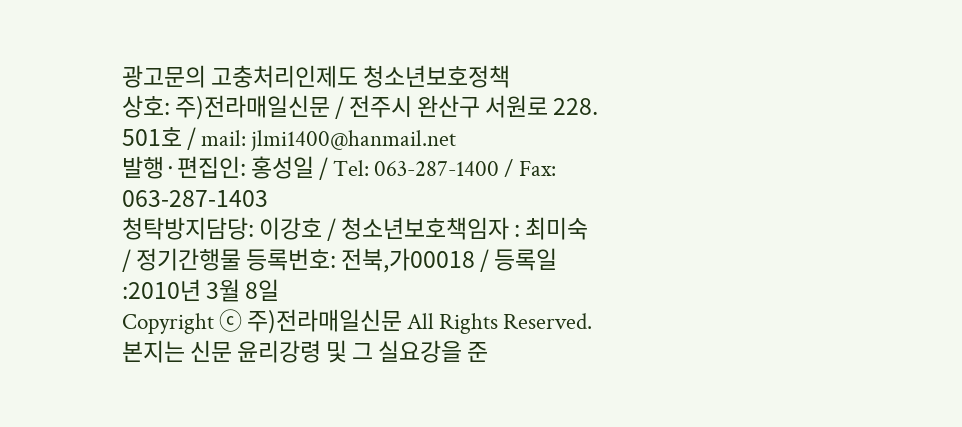광고문의 고충처리인제도 청소년보호정책
상호: 주)전라매일신문 / 전주시 완산구 서원로 228. 501호 / mail: jlmi1400@hanmail.net
발행·편집인: 홍성일 / Tel: 063-287-1400 / Fax: 063-287-1403
청탁방지담당: 이강호 / 청소년보호책임자 : 최미숙 / 정기간행물 등록번호: 전북,가00018 / 등록일 :2010년 3월 8일
Copyright ⓒ 주)전라매일신문 All Rights Reserved. 본지는 신문 윤리강령 및 그 실요강을 준